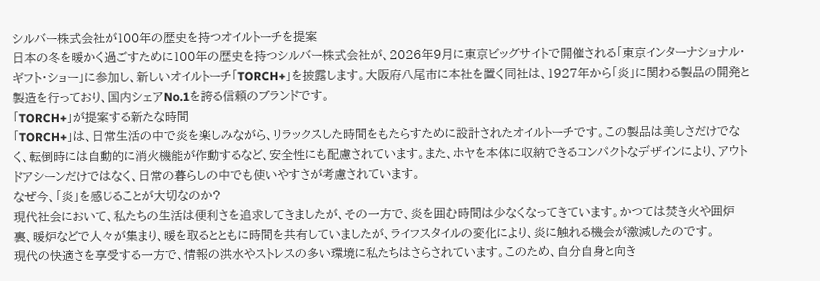シルバー株式会社が100年の歴史を持つオイルトーチを提案
日本の冬を暖かく過ごすために100年の歴史を持つシルバー株式会社が、2026年9月に東京ビッグサイトで開催される「東京インターナショナル・ギフト・ショー」に参加し、新しいオイルトーチ「TORCH+」を披露します。大阪府八尾市に本社を置く同社は、1927年から「炎」に関わる製品の開発と製造を行っており、国内シェアNo.1を誇る信頼のブランドです。
「TORCH+」が提案する新たな時間
「TORCH+」は、日常生活の中で炎を楽しみながら、リラックスした時間をもたらすために設計されたオイルトーチです。この製品は美しさだけでなく、転倒時には自動的に消火機能が作動するなど、安全性にも配慮されています。また、ホヤを本体に収納できるコンパクトなデザインにより、アウトドアシーンだけではなく、日常の暮らしの中でも使いやすさが考慮されています。
なぜ今、「炎」を感じることが大切なのか?
現代社会において、私たちの生活は便利さを追求してきましたが、その一方で、炎を囲む時間は少なくなってきています。かつては焚き火や囲炉裏、暖炉などで人々が集まり、暖を取るとともに時間を共有していましたが、ライフスタイルの変化により、炎に触れる機会が激減したのです。
現代の快適さを享受する一方で、情報の洪水やストレスの多い環境に私たちはさらされています。このため、自分自身と向き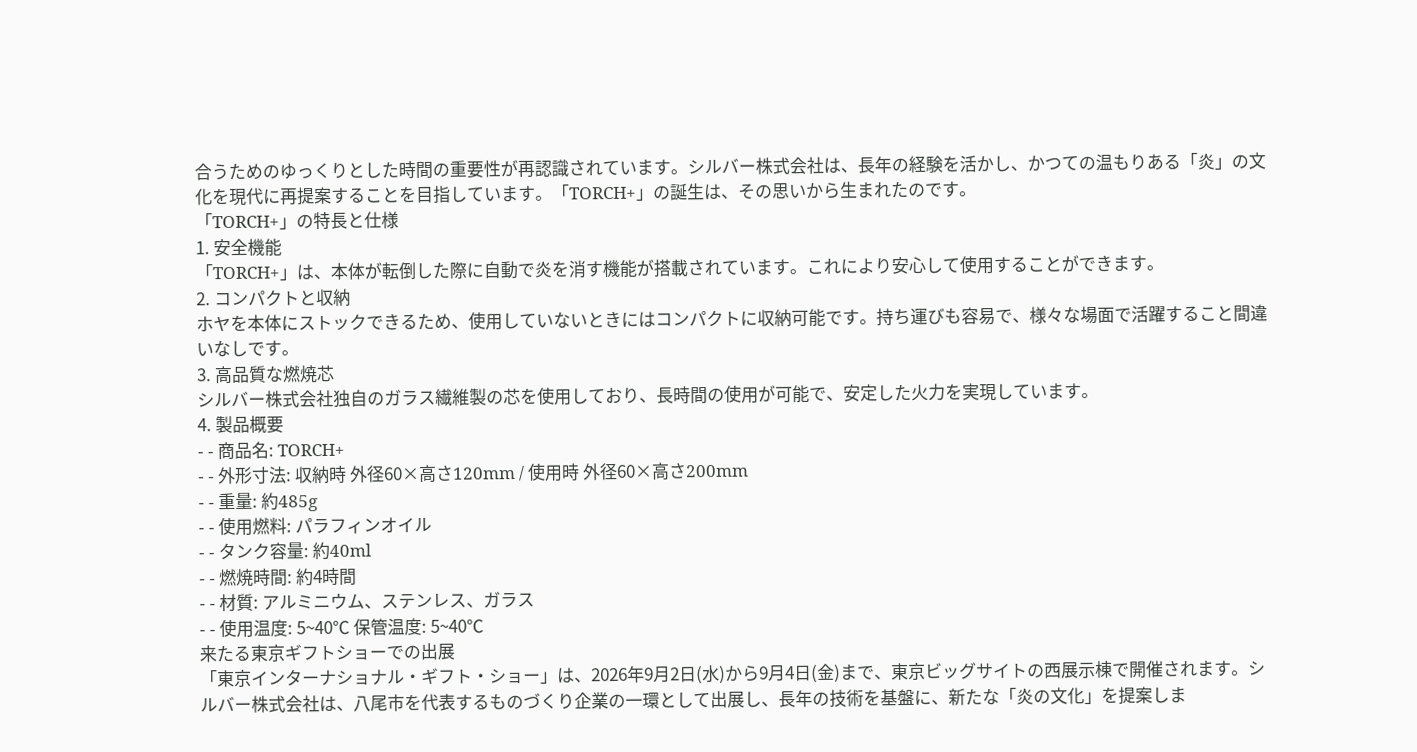合うためのゆっくりとした時間の重要性が再認識されています。シルバー株式会社は、長年の経験を活かし、かつての温もりある「炎」の文化を現代に再提案することを目指しています。「TORCH+」の誕生は、その思いから生まれたのです。
「TORCH+」の特長と仕様
1. 安全機能
「TORCH+」は、本体が転倒した際に自動で炎を消す機能が搭載されています。これにより安心して使用することができます。
2. コンパクトと収納
ホヤを本体にストックできるため、使用していないときにはコンパクトに収納可能です。持ち運びも容易で、様々な場面で活躍すること間違いなしです。
3. 高品質な燃焼芯
シルバー株式会社独自のガラス繊維製の芯を使用しており、長時間の使用が可能で、安定した火力を実現しています。
4. 製品概要
- - 商品名: TORCH+
- - 外形寸法: 収納時 外径60×高さ120mm / 使用時 外径60×高さ200mm
- - 重量: 約485g
- - 使用燃料: パラフィンオイル
- - タンク容量: 約40ml
- - 燃焼時間: 約4時間
- - 材質: アルミニウム、ステンレス、ガラス
- - 使用温度: 5~40℃ 保管温度: 5~40℃
来たる東京ギフトショーでの出展
「東京インターナショナル・ギフト・ショー」は、2026年9月2日(水)から9月4日(金)まで、東京ビッグサイトの西展示棟で開催されます。シルバー株式会社は、八尾市を代表するものづくり企業の一環として出展し、長年の技術を基盤に、新たな「炎の文化」を提案しま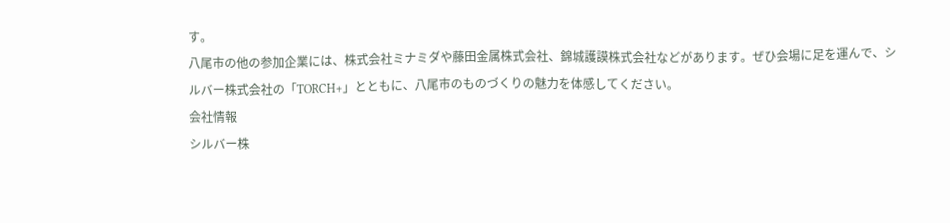す。
八尾市の他の参加企業には、株式会社ミナミダや藤田金属株式会社、錦城護謨株式会社などがあります。ぜひ会場に足を運んで、シルバー株式会社の「TORCH+」とともに、八尾市のものづくりの魅力を体感してください。
会社情報
シルバー株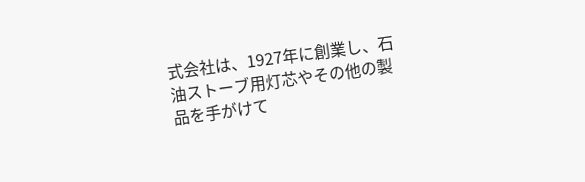式会社は、1927年に創業し、石油ストーブ用灯芯やその他の製品を手がけて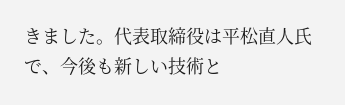きました。代表取締役は平松直人氏で、今後も新しい技術と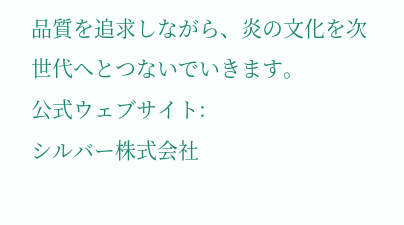品質を追求しながら、炎の文化を次世代へとつないでいきます。
公式ウェブサイト:
シルバー株式会社